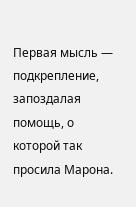Первая мысль — подкрепление, запоздалая помощь, о которой так просила Марона.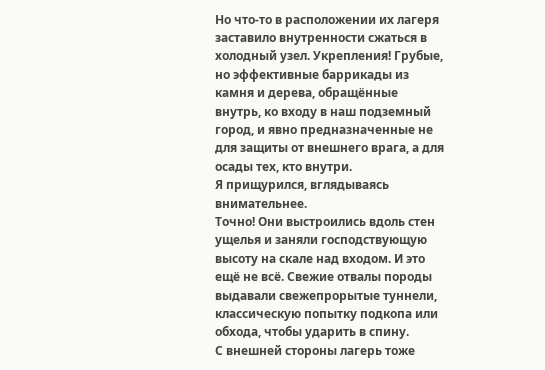Но что-то в расположении их лагеря заставило внутренности сжаться в холодный узел. Укрепления! Грубые, но эффективные баррикады из камня и дерева, обращённые внутрь, ко входу в наш подземный город, и явно предназначенные не для защиты от внешнего врага, а для осады тех, кто внутри.
Я прищурился, вглядываясь внимательнее.
Точно! Они выстроились вдоль стен ущелья и заняли господствующую высоту на скале над входом. И это ещё не всё. Свежие отвалы породы выдавали свежепрорытые туннели, классическую попытку подкопа или обхода, чтобы ударить в спину.
С внешней стороны лагерь тоже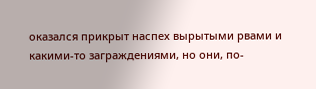оказался прикрыт наспех вырытыми рвами и какими-то заграждениями, но они, по-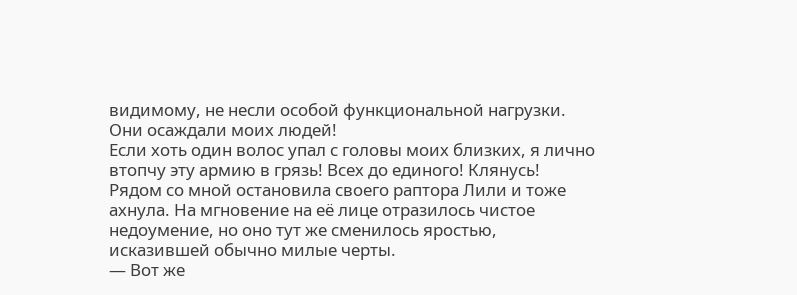видимому, не несли особой функциональной нагрузки.
Они осаждали моих людей!
Если хоть один волос упал с головы моих близких, я лично втопчу эту армию в грязь! Всех до единого! Клянусь!
Рядом со мной остановила своего раптора Лили и тоже ахнула. На мгновение на её лице отразилось чистое недоумение, но оно тут же сменилось яростью, исказившей обычно милые черты.
— Вот же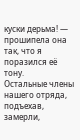куски дерьма! — прошипела она так, что я поразился её тону.
Остальные члены нашего отряда, подъехав, замерли,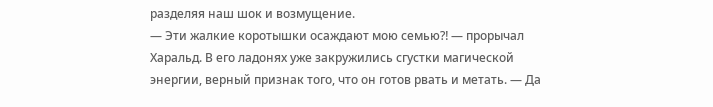разделяя наш шок и возмущение.
— Эти жалкие коротышки осаждают мою семью⁈ — прорычал Харальд. В его ладонях уже закружились сгустки магической энергии, верный признак того, что он готов рвать и метать. — Да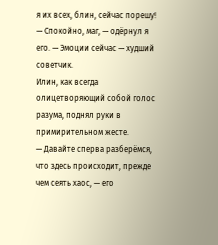я их всех, блин, сейчас порешу!
— Спокойно, маг, — одёрнул я его. — Эмоции сейчас — худший советчик.
Илин, как всегда олицетворяющий собой голос разума, поднял руки в примирительном жесте.
— Давайте сперва разберёмся, что здесь происходит, прежде чем сеять хаос, — его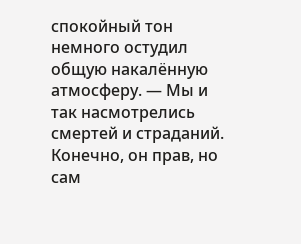спокойный тон немного остудил общую накалённую атмосферу. — Мы и так насмотрелись смертей и страданий.
Конечно, он прав, но сам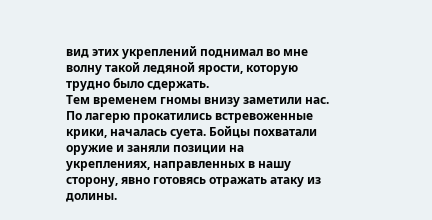вид этих укреплений поднимал во мне волну такой ледяной ярости, которую трудно было сдержать.
Тем временем гномы внизу заметили нас. По лагерю прокатились встревоженные крики, началась суета. Бойцы похватали оружие и заняли позиции на укреплениях, направленных в нашу сторону, явно готовясь отражать атаку из долины.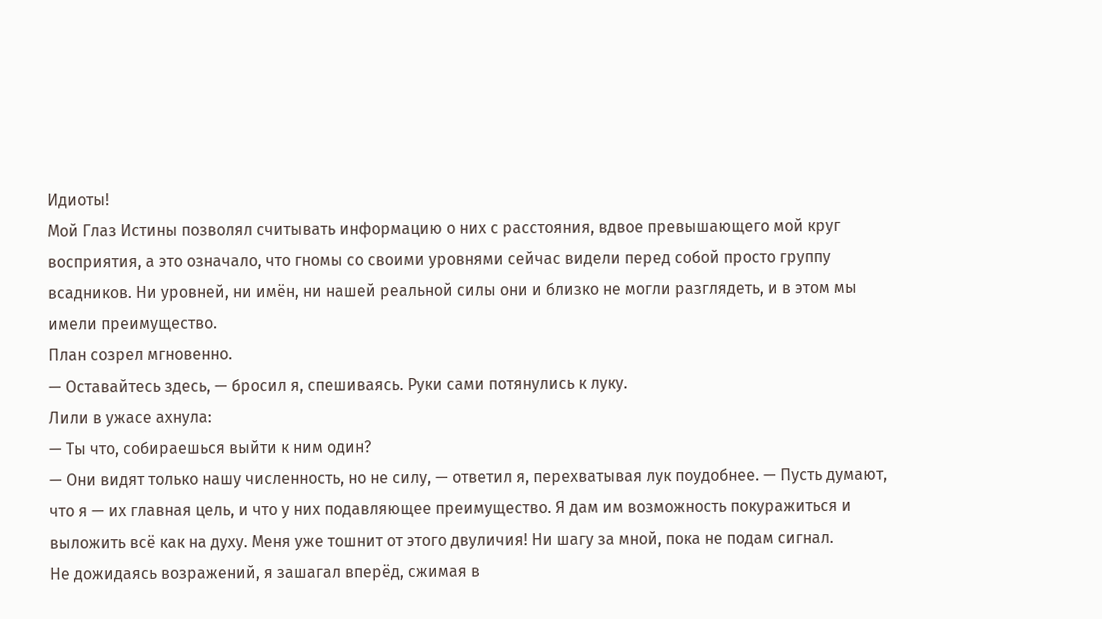Идиоты!
Мой Глаз Истины позволял считывать информацию о них с расстояния, вдвое превышающего мой круг восприятия, а это означало, что гномы со своими уровнями сейчас видели перед собой просто группу всадников. Ни уровней, ни имён, ни нашей реальной силы они и близко не могли разглядеть, и в этом мы имели преимущество.
План созрел мгновенно.
— Оставайтесь здесь, — бросил я, спешиваясь. Руки сами потянулись к луку.
Лили в ужасе ахнула:
— Ты что, собираешься выйти к ним один?
— Они видят только нашу численность, но не силу, — ответил я, перехватывая лук поудобнее. — Пусть думают, что я — их главная цель, и что у них подавляющее преимущество. Я дам им возможность покуражиться и выложить всё как на духу. Меня уже тошнит от этого двуличия! Ни шагу за мной, пока не подам сигнал.
Не дожидаясь возражений, я зашагал вперёд, сжимая в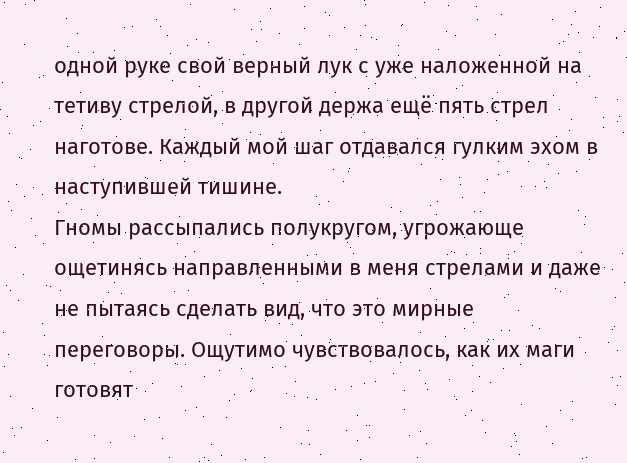одной руке свой верный лук с уже наложенной на тетиву стрелой, в другой держа ещё пять стрел наготове. Каждый мой шаг отдавался гулким эхом в наступившей тишине.
Гномы рассыпались полукругом, угрожающе ощетинясь направленными в меня стрелами и даже не пытаясь сделать вид, что это мирные переговоры. Ощутимо чувствовалось, как их маги готовят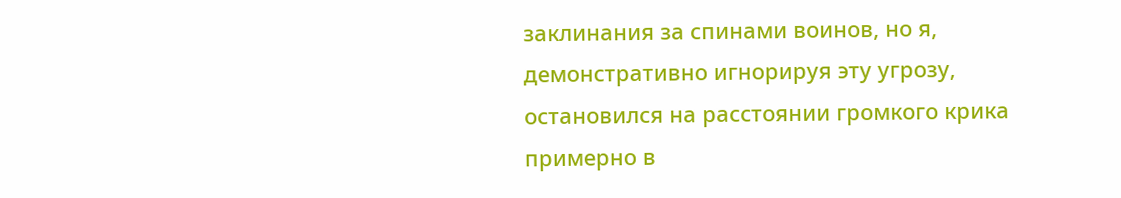заклинания за спинами воинов, но я, демонстративно игнорируя эту угрозу, остановился на расстоянии громкого крика примерно в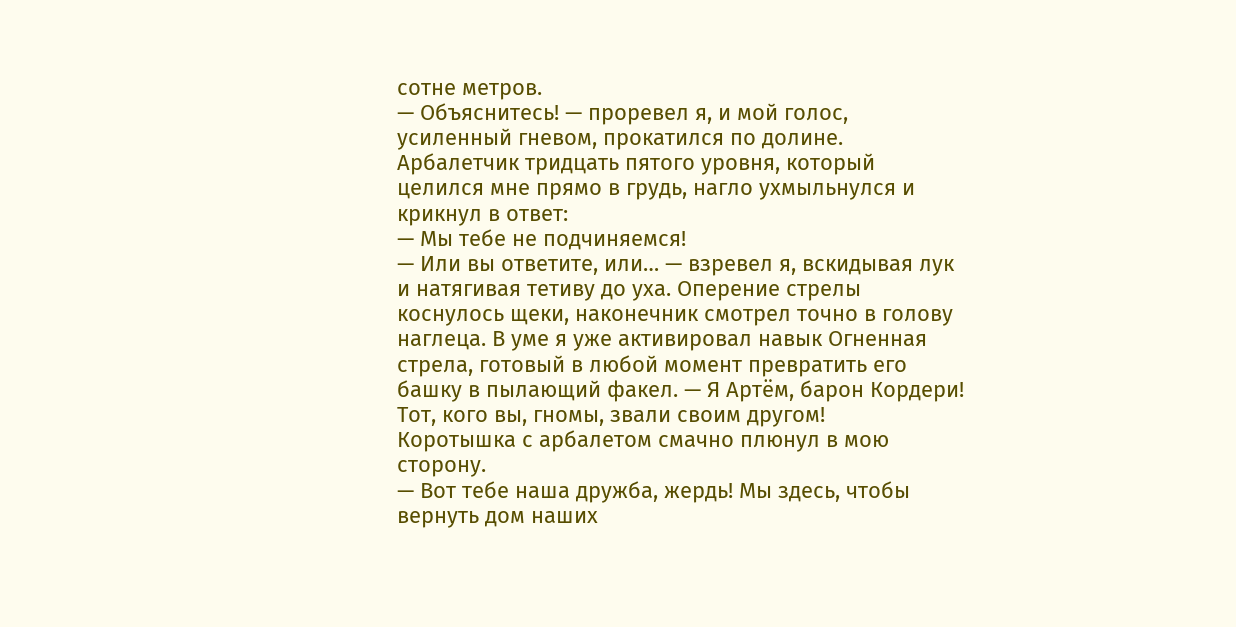сотне метров.
— Объяснитесь! — проревел я, и мой голос, усиленный гневом, прокатился по долине.
Арбалетчик тридцать пятого уровня, который целился мне прямо в грудь, нагло ухмыльнулся и крикнул в ответ:
— Мы тебе не подчиняемся!
— Или вы ответите, или… — взревел я, вскидывая лук и натягивая тетиву до уха. Оперение стрелы коснулось щеки, наконечник смотрел точно в голову наглеца. В уме я уже активировал навык Огненная стрела, готовый в любой момент превратить его башку в пылающий факел. — Я Артём, барон Кордери! Тот, кого вы, гномы, звали своим другом!
Коротышка с арбалетом смачно плюнул в мою сторону.
— Вот тебе наша дружба, жердь! Мы здесь, чтобы вернуть дом наших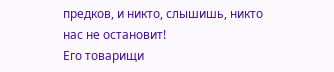предков, и никто, слышишь, никто нас не остановит!
Его товарищи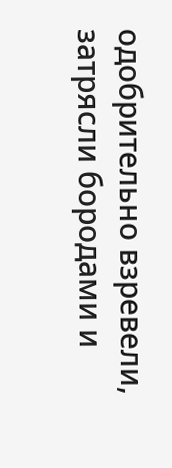одобрительно взревели, затрясли бородами и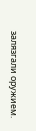залязгали оружием.